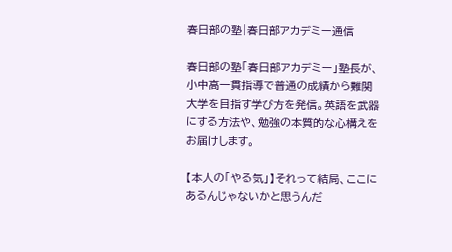春日部の塾|春日部アカデミー通信

春日部の塾「春日部アカデミー」塾長が、小中高一貫指導で普通の成績から難関大学を目指す学び方を発信。英語を武器にする方法や、勉強の本質的な心構えをお届けします。

【本人の「やる気」】それって結局、ここにあるんじゃないかと思うんだ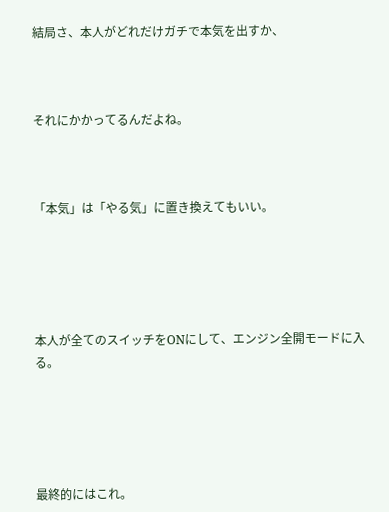結局さ、本人がどれだけガチで本気を出すか、



それにかかってるんだよね。



「本気」は「やる気」に置き換えてもいい。





本人が全てのスイッチをONにして、エンジン全開モードに入る。





最終的にはこれ。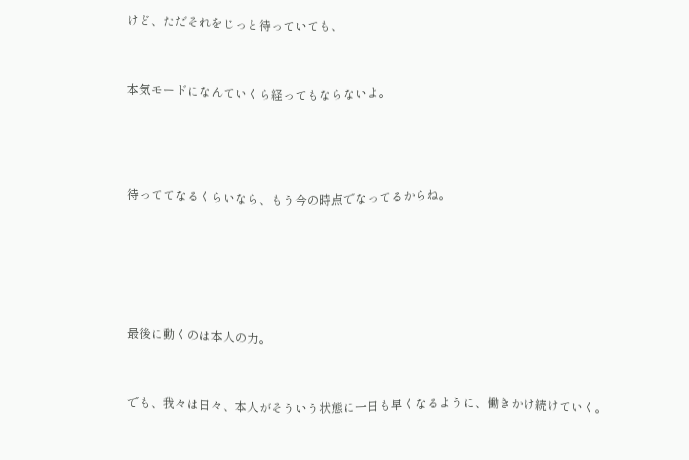けど、ただそれをじっと待っていても、



本気モードになんていくら経ってもならないよ。





待っててなるくらいなら、もう今の時点でなってるからね。







最後に動くのは本人の力。



でも、我々は日々、本人がそういう状態に一日も早くなるように、働きかけ続けていく。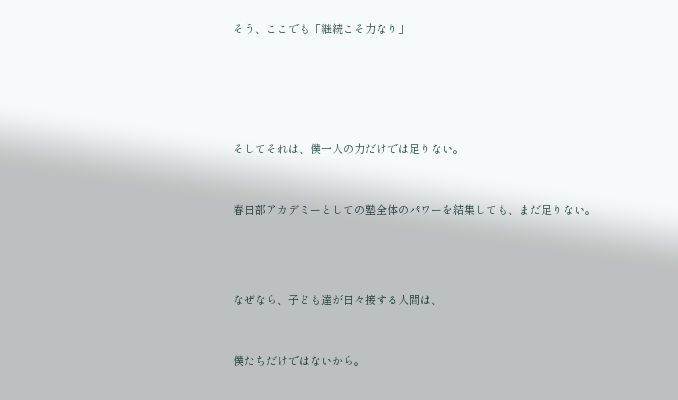そう、ここでも「継続こそ力なり」







そしてそれは、僕一人の力だけでは足りない。



春日部アカデミーとしての塾全体のパワーを結集しても、まだ足りない。





なぜなら、子ども達が日々接する人間は、



僕たちだけではないから。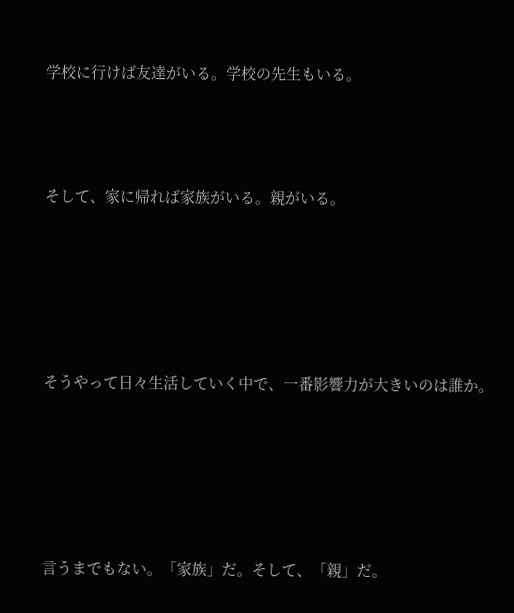学校に行けば友達がいる。学校の先生もいる。



そして、家に帰れば家族がいる。親がいる。





そうやって日々生活していく中で、一番影響力が大きいのは誰か。





言うまでもない。「家族」だ。そして、「親」だ。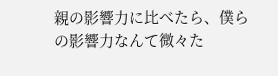親の影響力に比べたら、僕らの影響力なんて微々た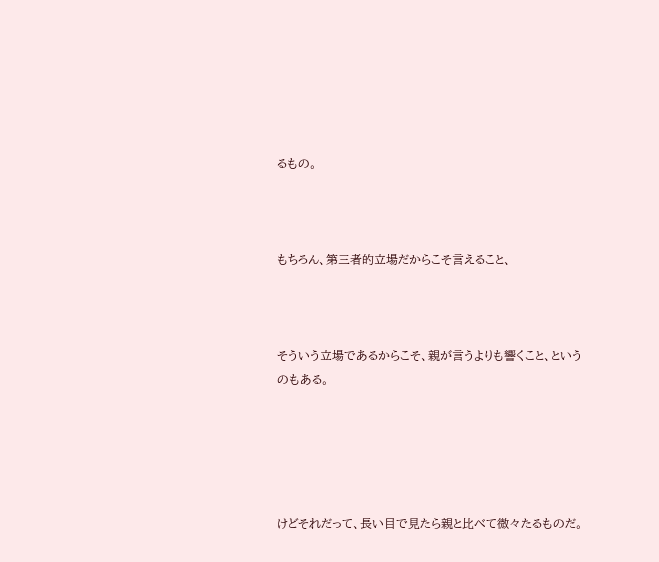るもの。



もちろん、第三者的立場だからこそ言えること、



そういう立場であるからこそ、親が言うよりも響くこと、というのもある。





けどそれだって、長い目で見たら親と比べて微々たるものだ。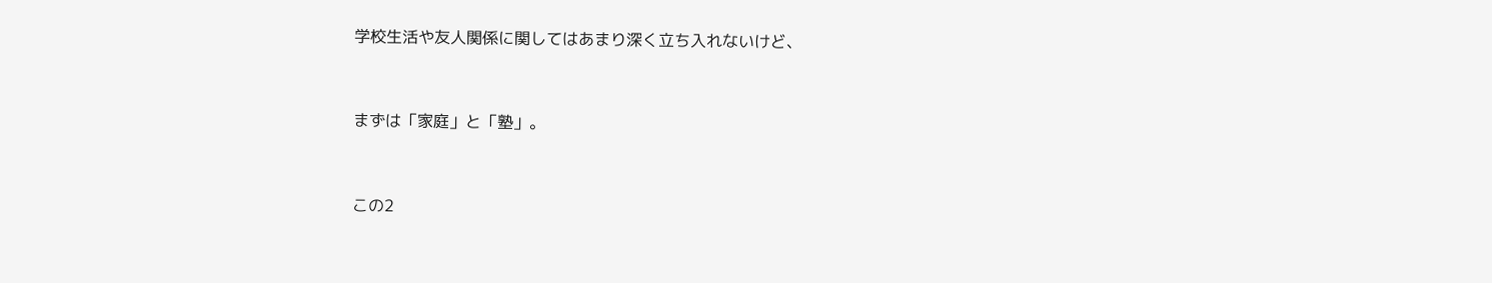学校生活や友人関係に関してはあまり深く立ち入れないけど、



まずは「家庭」と「塾」。



この2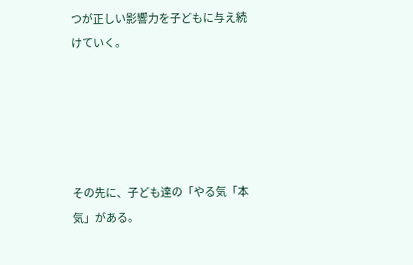つが正しい影響力を子どもに与え続けていく。





その先に、子ども達の「やる気「本気」がある。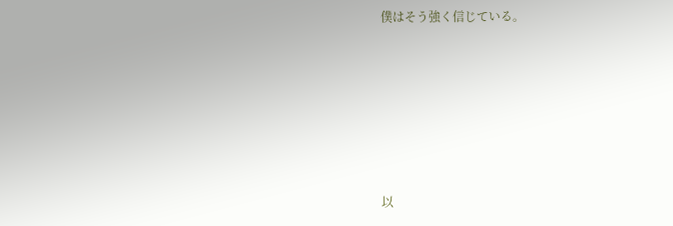僕はそう強く信じている。







以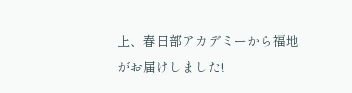上、春日部アカデミーから福地がお届けしました!